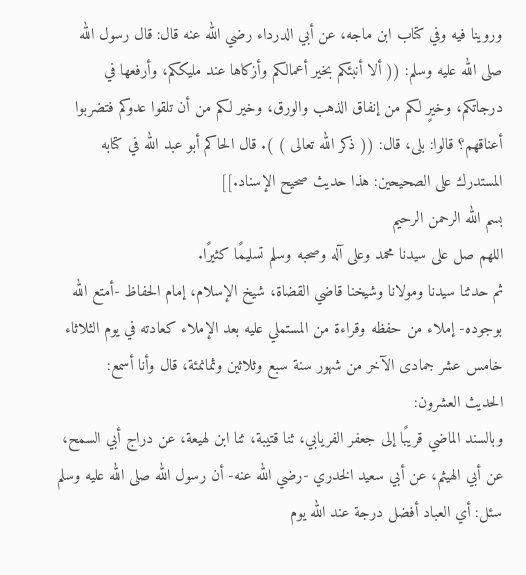وروينا فيه وفي كتاب ابن ماجه، عن أبي الدرداء رضي الله عنه قال: قال رسول الله صلى الله عليه وسلم: (( ألا أنبئكم بخير أعمالكم وأزكاها عند مليككم، وأرفعها في درجاتكم، وخيرٍ لكم من إنفاق الذهب والورق، وخير لكم من أن تلقوا عدوكم فتضربوا أعناقهم؟ قالوا: بلى، قال: (( ذكر الله تعالى ) ). قال الحاكم أبو عبد الله في كتابه المستدرك على الصحيحين: هذا حديث صحيح الإسناد.]]
بسم الله الرحمن الرحيم
اللهم صل على سيدنا محمد وعلى آله وصحبه وسلم تسليمًا كثيرًا.
ثم حدثنا سيدنا ومولانا وشيخنا قاضي القضاة، شيخ الإسلام، إمام الحفاظ -أمتع الله بوجوده- إملاء من حفظه وقراءة من المستملي عليه بعد الإملاء كعادته في يوم الثلاثاء خامس عشر جمادى الآخر من شهور سنة سبع وثلاثين وثمانمئة، قال وأنا أسمع:
الحديث العشرون:
وبالسند الماضي قريبًا إلى جعفر الفريابي، ثنا قتيبة، ثنا ابن لهيعة، عن دراج أبي السمح، عن أبي الهيثم، عن أبي سعيد الخدري -رضي الله عنه- أن رسول الله صلى الله عليه وسلم سئل: أي العباد أفضل درجة عند الله يوم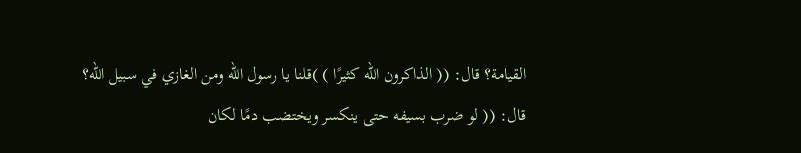القيامة؟ قال: (( الذاكرون الله كثيرًا ) )قلنا يا رسول الله ومن الغازي في سبيل الله؟ قال: (( لو ضرب بسيفه حتى ينكسر ويختضب دمًا لكان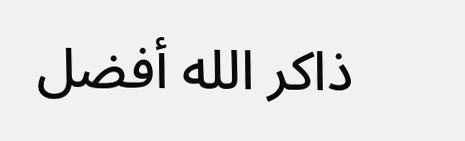ذاكر الله أفضل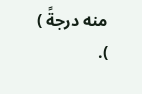منه درجةً ) ).